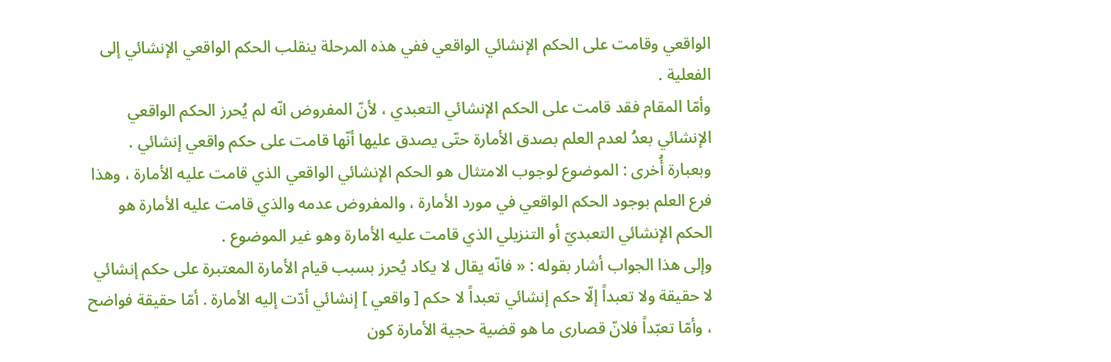الواقعي وقامت على الحكم الإنشائي الواقعي ففي هذه المرحلة ينقلب الحكم الواقعي الإنشائي إلى الفعلية .
وأمّا المقام فقد قامت على الحكم الإنشائي التعبدي ، لأنّ المفروض انّه لم يُحرز الحكم الواقعي الإنشائي بعدُ لعدم العلم بصدق الأمارة حتّى يصدق عليها أنّها قامت على حكم واقعي إنشائي .
وبعبارة أُخرى : الموضوع لوجوب الامتثال هو الحكم الإنشائي الواقعي الذي قامت عليه الأمارة ، وهذا فرع العلم بوجود الحكم الواقعي في مورد الأمارة ، والمفروض عدمه والذي قامت عليه الأمارة هو الحكم الإنشائي التعبديّ أو التنزيلي الذي قامت عليه الأمارة وهو غير الموضوع .
وإلى هذا الجواب أشار بقوله : « فانّه يقال لا يكاد يُحرز بسبب قيام الأمارة المعتبرة على حكم إنشائي لا حقيقة ولا تعبداً إلّا حكم إنشائي تعبداً لا حكم [ واقعي ] إنشائي أدّت إليه الأمارة . أمّا حقيقة فواضح ، وأمّا تعبّداً فلانّ قصارى ما هو قضية حجية الأمارة كون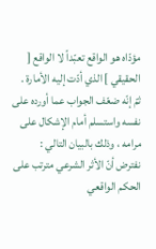مؤدّاه هو الواقع تعبّداً لا الواقع [ الحقيقي ] الذي أدّت إليه الأمارة .
ثمّ إنّه ضعّف الجواب عما أورده على نفسه واستسلم أمام الإشكال على مرامه ، وذلك بالبيان التالي :
نفترض أنّ الأثر الشرعي مترتب على الحكم الواقعي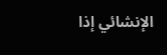الإنشائي إذا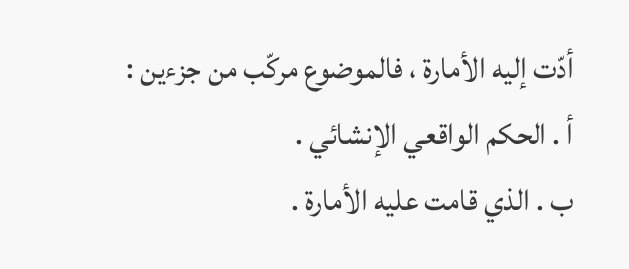أدّت إليه الأمارة ، فالموضوع مركّب من جزءين :
أ . الحكم الواقعي الإنشائي .
ب . الذي قامت عليه الأمارة .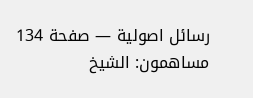رسائل اصولية — صفحة 134
مساهمون: الشيخ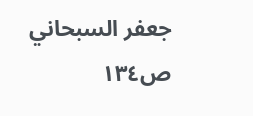جعفر السبحاني
ص١٣٤